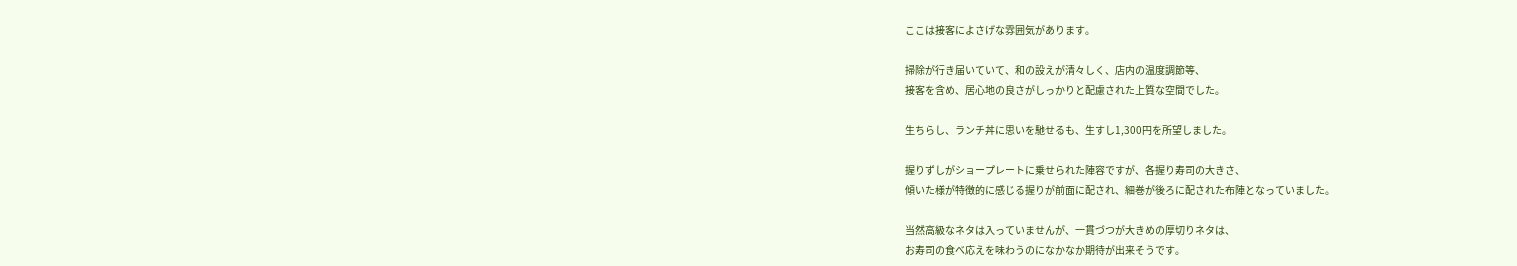ここは接客によさげな雰囲気があります。

掃除が行き届いていて、和の設えが清々しく、店内の温度調節等、
接客を含め、居心地の良さがしっかりと配慮された上質な空間でした。

生ちらし、ランチ丼に思いを馳せるも、生すし1,300円を所望しました。

握りずしがショープレートに乗せられた陣容ですが、各握り寿司の大きさ、
傾いた様が特徴的に感じる握りが前面に配され、細巻が後ろに配された布陣となっていました。

当然高級なネタは入っていませんが、一貫づつが大きめの厚切りネタは、
お寿司の食べ応えを味わうのになかなか期待が出来そうです。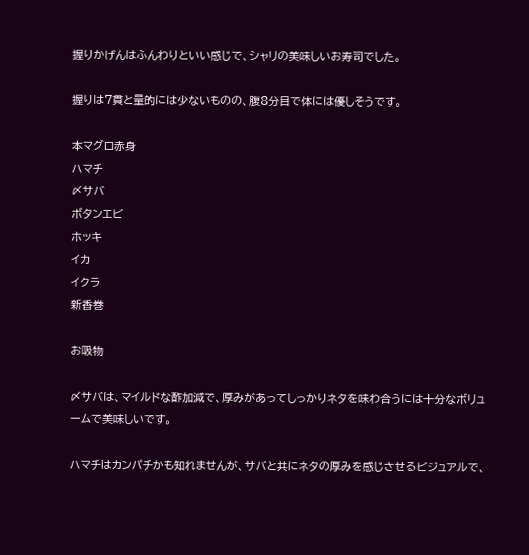握りかげんはふんわりといい感じで、シャリの美味しいお寿司でした。

握りは7貫と量的には少ないものの、腹8分目で体には優しそうです。

本マグロ赤身
ハマチ
〆サバ
ボタンエビ
ホッキ
イカ
イクラ
新香巻

お吸物

〆サバは、マイルドな酢加減で、厚みがあってしっかりネタを味わ合うには十分なボリュームで美味しいです。

ハマチはカンパチかも知れませんが、サバと共にネタの厚みを感じさせるビジュアルで、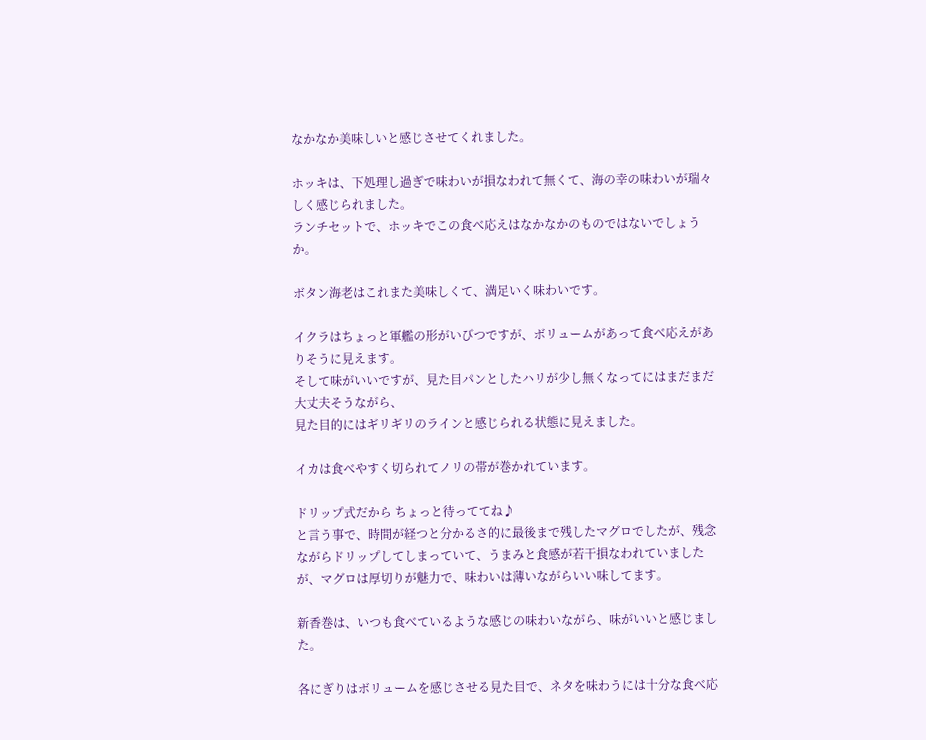なかなか美味しいと感じさせてくれました。

ホッキは、下処理し過ぎで味わいが損なわれて無くて、海の幸の味わいが瑞々しく感じられました。
ランチセットで、ホッキでこの食べ応えはなかなかのものではないでしょうか。

ボタン海老はこれまた美味しくて、満足いく味わいです。

イクラはちょっと軍艦の形がいびつですが、ボリュームがあって食べ応えがありそうに見えます。
そして味がいいですが、見た目パンとしたハリが少し無くなってにはまだまだ大丈夫そうながら、
見た目的にはギリギリのラインと感じられる状態に見えました。

イカは食べやすく切られてノリの帯が巻かれています。

ドリップ式だから ちょっと待っててね♪
と言う事で、時間が経つと分かるさ的に最後まで残したマグロでしたが、残念ながらドリップしてしまっていて、うまみと食感が若干損なわれていましたが、マグロは厚切りが魅力で、味わいは薄いながらいい味してます。

新香巻は、いつも食べているような感じの味わいながら、味がいいと感じました。

各にぎりはボリュームを感じさせる見た目で、ネタを味わうには十分な食べ応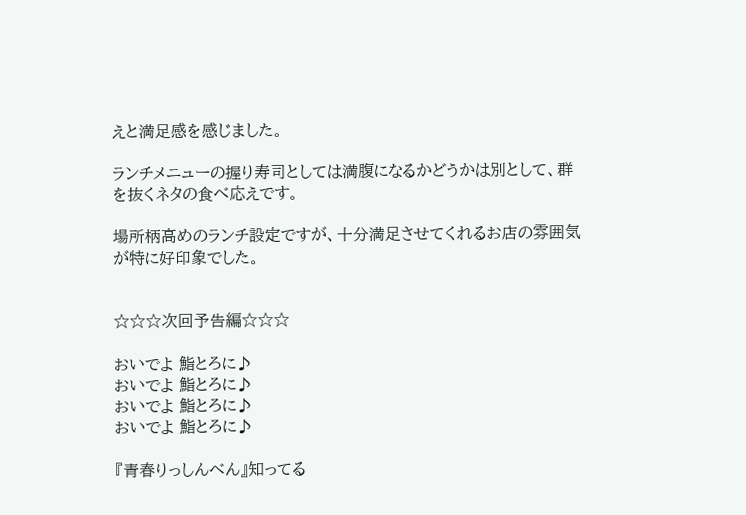えと満足感を感じました。

ランチメニューの握り寿司としては満腹になるかどうかは別として、群を抜くネタの食べ応えです。

場所柄高めのランチ設定ですが、十分満足させてくれるお店の雰囲気が特に好印象でした。


☆☆☆次回予告編☆☆☆

おいでよ 鮨とろに♪
おいでよ 鮨とろに♪
おいでよ 鮨とろに♪
おいでよ 鮨とろに♪

『青春りっしんべん』知ってる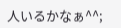人いるかなぁ^^;